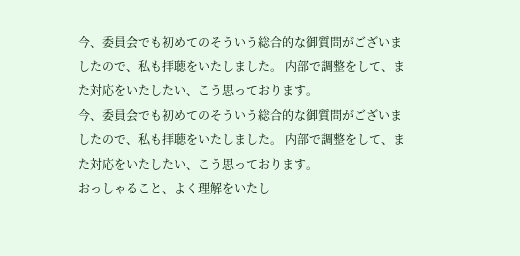今、委員会でも初めてのそういう総合的な御質問がございましたので、私も拝聴をいたしました。 内部で調整をして、また対応をいたしたい、こう思っております。
今、委員会でも初めてのそういう総合的な御質問がございましたので、私も拝聴をいたしました。 内部で調整をして、また対応をいたしたい、こう思っております。
おっしゃること、よく理解をいたし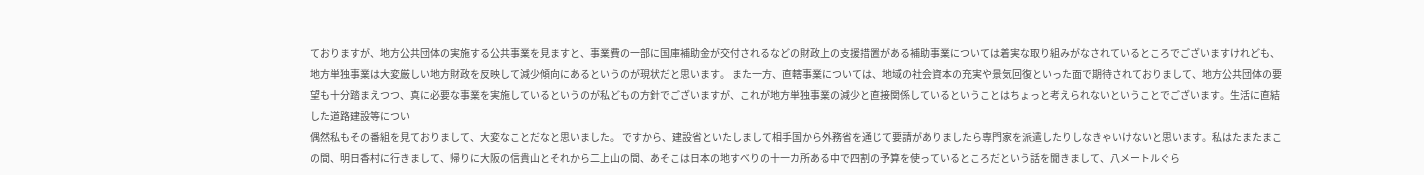ておりますが、地方公共団体の実施する公共事業を見ますと、事業費の一部に国庫補助金が交付されるなどの財政上の支援措置がある補助事業については着実な取り組みがなされているところでございますけれども、地方単独事業は大変厳しい地方財政を反映して減少傾向にあるというのが現状だと思います。 また一方、直轄事業については、地域の社会資本の充実や景気回復といった面で期待されておりまして、地方公共団体の要望も十分踏まえつつ、真に必要な事業を実施しているというのが私どもの方針でございますが、これが地方単独事業の減少と直接関係しているということはちょっと考えられないということでございます。生活に直結した道路建設等につい
偶然私もその番組を見ておりまして、大変なことだなと思いました。 ですから、建設省といたしまして相手国から外務省を通じて要請がありましたら専門家を派遣したりしなきゃいけないと思います。私はたまたまこの間、明日香村に行きまして、帰りに大阪の信貴山とそれから二上山の間、あそこは日本の地すべりの十一カ所ある中で四割の予算を使っているところだという話を聞きまして、八メートルぐら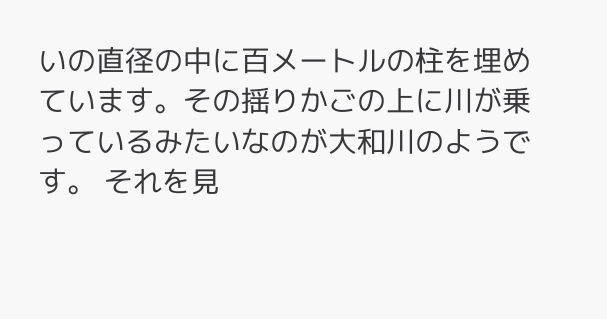いの直径の中に百メートルの柱を埋めています。その揺りかごの上に川が乗っているみたいなのが大和川のようです。 それを見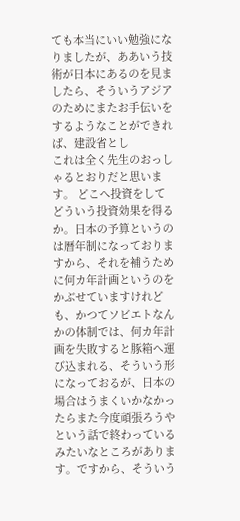ても本当にいい勉強になりましたが、ああいう技術が日本にあるのを見ましたら、そういうアジアのためにまたお手伝いをするようなことができれば、建設省とし
これは全く先生のおっしゃるとおりだと思います。 どこへ投資をしてどういう投資効果を得るか。日本の予算というのは暦年制になっておりますから、それを補うために何カ年計画というのをかぶせていますけれども、かつてソビエトなんかの体制では、何カ年計画を失敗すると豚箱へ運び込まれる、そういう形になっておるが、日本の場合はうまくいかなかったらまた今度頑張ろうやという話で終わっているみたいなところがあります。ですから、そういう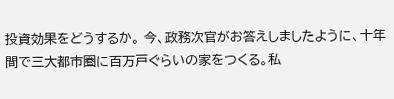投資効果をどうするか。 今、政務次官がお答えしましたように、十年間で三大都市圏に百万戸ぐらいの家をつくる。私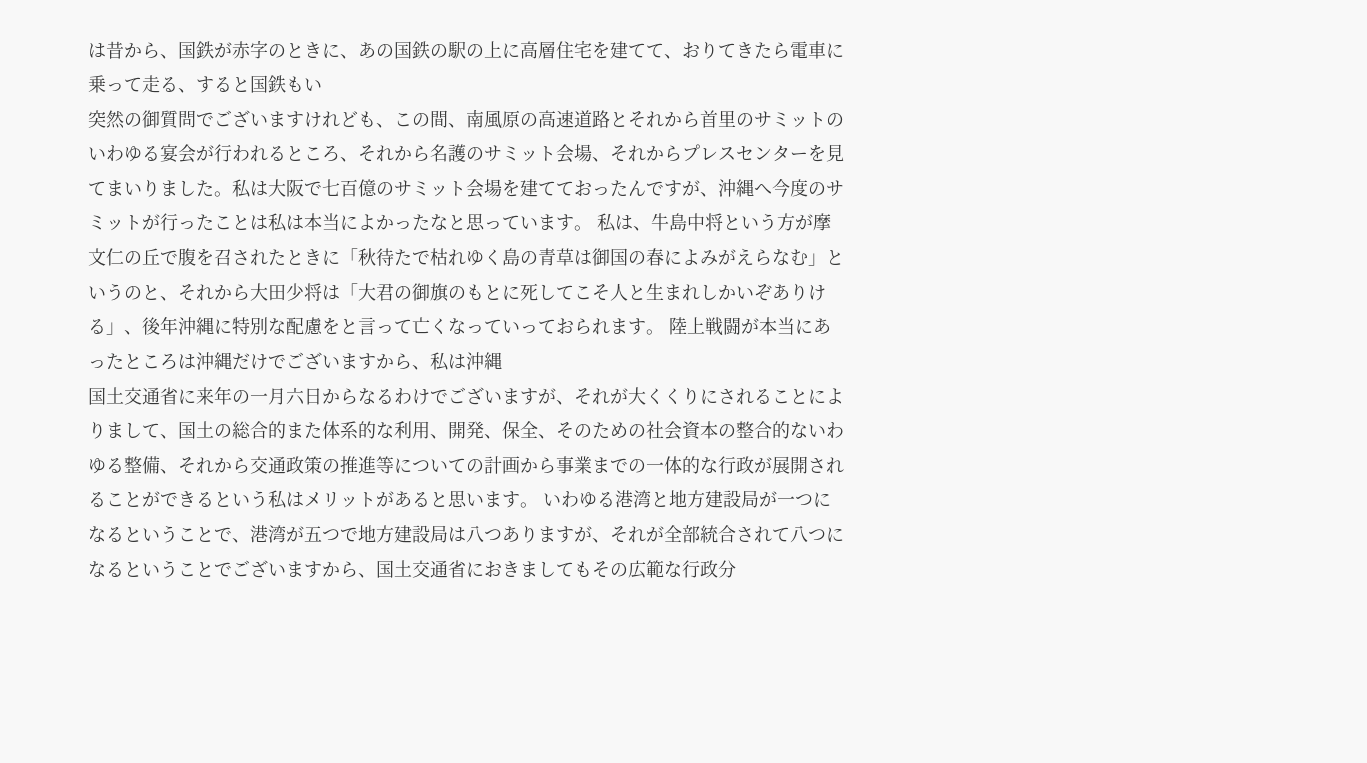は昔から、国鉄が赤字のときに、あの国鉄の駅の上に高層住宅を建てて、おりてきたら電車に乗って走る、すると国鉄もい
突然の御質問でございますけれども、この間、南風原の高速道路とそれから首里のサミットのいわゆる宴会が行われるところ、それから名護のサミット会場、それからプレスセンターを見てまいりました。私は大阪で七百億のサミット会場を建てておったんですが、沖縄へ今度のサミットが行ったことは私は本当によかったなと思っています。 私は、牛島中将という方が摩文仁の丘で腹を召されたときに「秋待たで枯れゆく島の青草は御国の春によみがえらなむ」というのと、それから大田少将は「大君の御旗のもとに死してこそ人と生まれしかいぞありける」、後年沖縄に特別な配慮をと言って亡くなっていっておられます。 陸上戦闘が本当にあったところは沖縄だけでございますから、私は沖縄
国土交通省に来年の一月六日からなるわけでございますが、それが大くくりにされることによりまして、国土の総合的また体系的な利用、開発、保全、そのための社会資本の整合的ないわゆる整備、それから交通政策の推進等についての計画から事業までの一体的な行政が展開されることができるという私はメリットがあると思います。 いわゆる港湾と地方建設局が一つになるということで、港湾が五つで地方建設局は八つありますが、それが全部統合されて八つになるということでございますから、国土交通省におきましてもその広範な行政分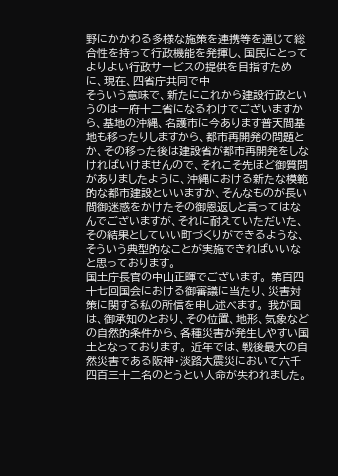野にかかわる多様な施策を連携等を通じて総合性を持って行政機能を発揮し、国民にとってよりよい行政サービスの提供を目指すために、現在、四省庁共同で中
そういう意味で、新たにこれから建設行政というのは一府十二省になるわけでございますから、基地の沖縄、名護市に今あります普天間基地も移ったりしますから、都市再開発の問題とか、その移った後は建設省が都市再開発をしなければいけませんので、それこそ先ほど御質問がありましたように、沖縄における新たな模範的な都市建設といいますか、そんなものが長い間御迷惑をかけたその御恩返しと言ってはなんでございますが、それに耐えていただいた、その結果としていい町づくりができるような、そういう典型的なことが実施できればいいなと思っております。
国土庁長官の中山正暉でございます。 第百四十七回国会における御審議に当たり、災害対策に関する私の所信を申し述べます。 我が国は、御承知のとおり、その位置、地形、気象などの自然的条件から、各種災害が発生しやすい国土となっております。 近年では、戦後最大の自然災害である阪神・淡路大震災において六千四百三十二名のとうとい人命が失われました。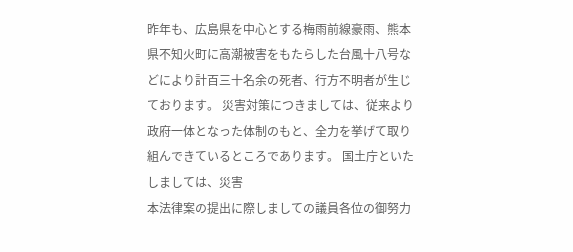昨年も、広島県を中心とする梅雨前線豪雨、熊本県不知火町に高潮被害をもたらした台風十八号などにより計百三十名余の死者、行方不明者が生じております。 災害対策につきましては、従来より政府一体となった体制のもと、全力を挙げて取り組んできているところであります。 国土庁といたしましては、災害
本法律案の提出に際しましての議員各位の御努力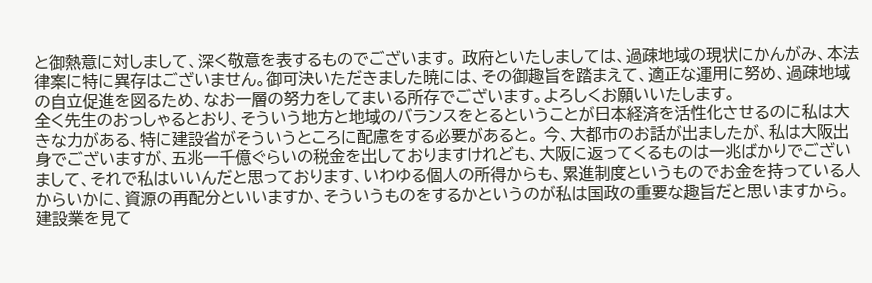と御熱意に対しまして、深く敬意を表するものでございます。 政府といたしましては、過疎地域の現状にかんがみ、本法律案に特に異存はございません。御可決いただきました暁には、その御趣旨を踏まえて、適正な運用に努め、過疎地域の自立促進を図るため、なお一層の努力をしてまいる所存でございます。よろしくお願いいたします。
全く先生のおっしゃるとおり、そういう地方と地域のバランスをとるということが日本経済を活性化させるのに私は大きな力がある、特に建設省がそういうところに配慮をする必要があると。 今、大都市のお話が出ましたが、私は大阪出身でございますが、五兆一千億ぐらいの税金を出しておりますけれども、大阪に返ってくるものは一兆ばかりでございまして、それで私はいいんだと思っております、いわゆる個人の所得からも、累進制度というものでお金を持っている人からいかに、資源の再配分といいますか、そういうものをするかというのが私は国政の重要な趣旨だと思いますから。 建設業を見て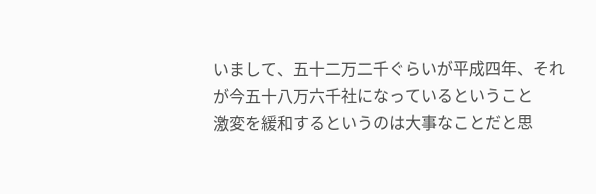いまして、五十二万二千ぐらいが平成四年、それが今五十八万六千社になっているということ
激変を緩和するというのは大事なことだと思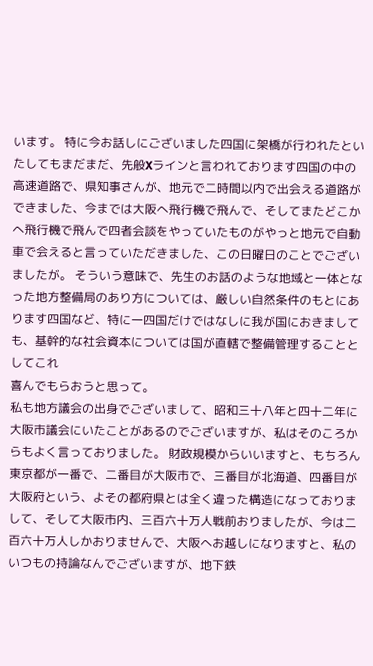います。 特に今お話しにございました四国に架橋が行われたといたしてもまだまだ、先般Xラインと言われております四国の中の高速道路で、県知事さんが、地元で二時間以内で出会える道路ができました、今までは大阪へ飛行機で飛んで、そしてまたどこかへ飛行機で飛んで四者会談をやっていたものがやっと地元で自動車で会えると言っていただきました、この日曜日のことでございましたが。 そういう意味で、先生のお話のような地域と一体となった地方整備局のあり方については、厳しい自然条件のもとにあります四国など、特に一四国だけではなしに我が国におきましても、基幹的な社会資本については国が直轄で整備管理することとしてこれ
喜んでもらおうと思って。
私も地方議会の出身でございまして、昭和三十八年と四十二年に大阪市議会にいたことがあるのでございますが、私はそのころからもよく言っておりました。 財政規模からいいますと、もちろん東京都が一番で、二番目が大阪市で、三番目が北海道、四番目が大阪府という、よその都府県とは全く違った構造になっておりまして、そして大阪市内、三百六十万人戦前おりましたが、今は二百六十万人しかおりませんで、大阪へお越しになりますと、私のいつもの持論なんでございますが、地下鉄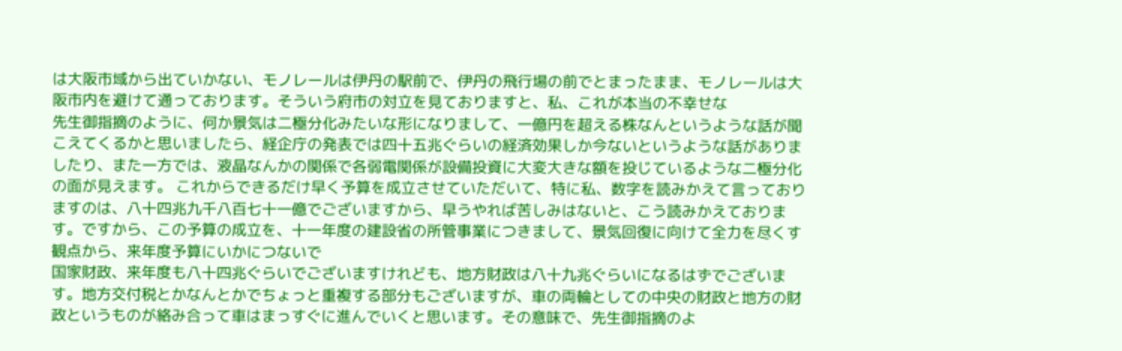は大阪市域から出ていかない、モノレールは伊丹の駅前で、伊丹の飛行場の前でとまったまま、モノレールは大阪市内を避けて通っております。そういう府市の対立を見ておりますと、私、これが本当の不幸せな
先生御指摘のように、何か景気は二極分化みたいな形になりまして、一億円を超える株なんというような話が聞こえてくるかと思いましたら、経企庁の発表では四十五兆ぐらいの経済効果しか今ないというような話がありましたり、また一方では、液晶なんかの関係で各弱電関係が設備投資に大変大きな額を投じているような二極分化の面が見えます。 これからできるだけ早く予算を成立させていただいて、特に私、数字を読みかえて言っておりますのは、八十四兆九千八百七十一億でございますから、早うやれば苦しみはないと、こう読みかえております。ですから、この予算の成立を、十一年度の建設省の所管事業につきまして、景気回復に向けて全力を尽くす観点から、来年度予算にいかにつないで
国家財政、来年度も八十四兆ぐらいでございますけれども、地方財政は八十九兆ぐらいになるはずでございます。地方交付税とかなんとかでちょっと重複する部分もございますが、車の両輪としての中央の財政と地方の財政というものが絡み合って車はまっすぐに進んでいくと思います。その意味で、先生御指摘のよ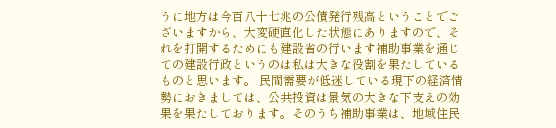うに地方は今百八十七兆の公債発行残高ということでございますから、大変硬直化した状態にありますので、それを打開するためにも建設省の行います補助事業を通じての建設行政というのは私は大きな役割を果たしているものと思います。 民間需要が低迷している現下の経済情勢におきましては、公共投資は景気の大きな下支えの効果を果たしております。そのうち補助事業は、地域住民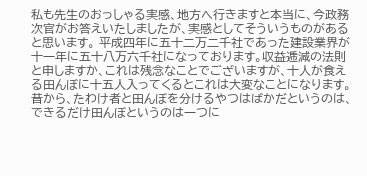私も先生のおっしゃる実感、地方へ行きますと本当に、今政務次官がお答えいたしましたが、実感としてそういうものがあると思います。 平成四年に五十二万二千社であった建設業界が十一年に五十八万六千社になっております。収益逓減の法則と申しますか、これは残念なことでございますが、十人が食える田んぼに十五人入ってくるとこれは大変なことになります。昔から、たわけ者と田んぼを分けるやつはばかだというのは、できるだけ田んぼというのは一つに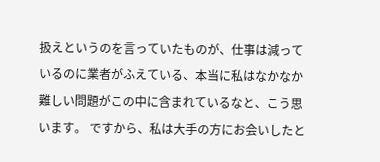扱えというのを言っていたものが、仕事は減っているのに業者がふえている、本当に私はなかなか難しい問題がこの中に含まれているなと、こう思います。 ですから、私は大手の方にお会いしたと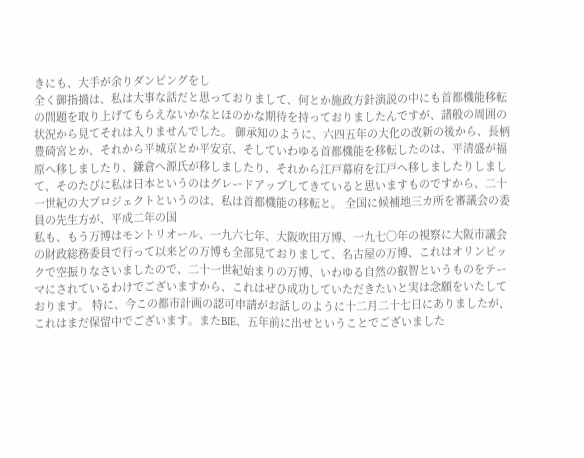きにも、大手が余りダンピングをし
全く御指摘は、私は大事な話だと思っておりまして、何とか施政方針演説の中にも首都機能移転の問題を取り上げてもらえないかなとほのかな期待を持っておりましたんですが、諸般の周囲の状況から見てそれは入りませんでした。 御承知のように、六四五年の大化の改新の後から、長柄豊碕宮とか、それから平城京とか平安京、そしていわゆる首都機能を移転したのは、平清盛が福原へ移しましたり、鎌倉へ源氏が移しましたり、それから江戸幕府を江戸へ移しましたりしまして、そのたびに私は日本というのはグレードアップしてきていると思いますものですから、二十一世紀の大プロジェクトというのは、私は首都機能の移転と。 全国に候補地三カ所を審議会の委員の先生方が、平成二年の国
私も、もう万博はモントリオール、一九六七年、大阪吹田万博、一九七〇年の視察に大阪市議会の財政総務委員で行って以来どの万博も全部見ておりまして、名古屋の万博、これはオリンピックで空振りなさいましたので、二十一世紀始まりの万博、いわゆる自然の叡智というものをテーマにされているわけでございますから、これはぜひ成功していただきたいと実は念願をいたしております。 特に、今この都市計画の認可申請がお話しのように十二月二十七日にありましたが、これはまだ保留中でございます。またBIE、五年前に出せということでございました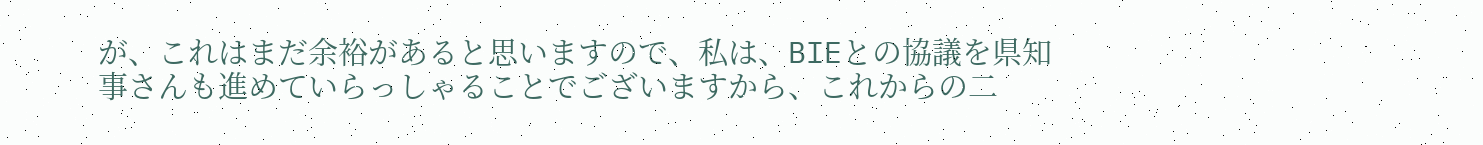が、これはまだ余裕があると思いますので、私は、BIEとの協議を県知事さんも進めていらっしゃることでございますから、これからの二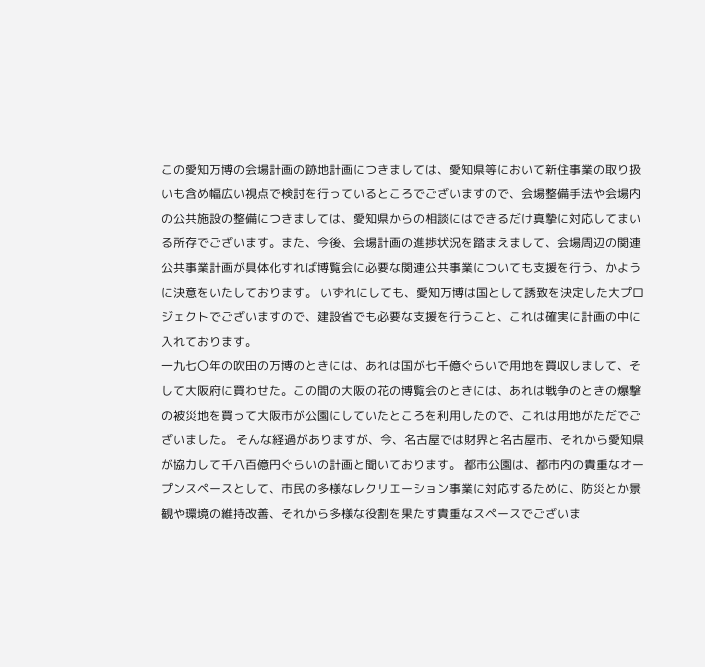この愛知万博の会場計画の跡地計画につきましては、愛知県等において新住事業の取り扱いも含め幅広い視点で検討を行っているところでございますので、会場整備手法や会場内の公共施設の整備につきましては、愛知県からの相談にはできるだけ真摯に対応してまいる所存でございます。また、今後、会場計画の進捗状況を踏まえまして、会場周辺の関連公共事業計画が具体化すれば博覧会に必要な関連公共事業についても支援を行う、かように決意をいたしております。 いずれにしても、愛知万博は国として誘致を決定した大プロジェクトでございますので、建設省でも必要な支援を行うこと、これは確実に計画の中に入れております。
一九七〇年の吹田の万博のときには、あれは国が七千億ぐらいで用地を買収しまして、そして大阪府に買わせた。この間の大阪の花の博覧会のときには、あれは戦争のときの爆撃の被災地を買って大阪市が公園にしていたところを利用したので、これは用地がただでございました。 そんな経過がありますが、今、名古屋では財界と名古屋市、それから愛知県が協力して千八百億円ぐらいの計画と聞いております。 都市公園は、都市内の貴重なオープンスペースとして、市民の多様なレクリエーション事業に対応するために、防災とか景観や環境の維持改善、それから多様な役割を果たす貴重なスペースでございま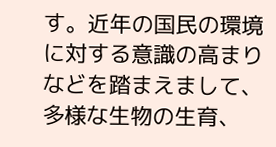す。近年の国民の環境に対する意識の高まりなどを踏まえまして、多様な生物の生育、